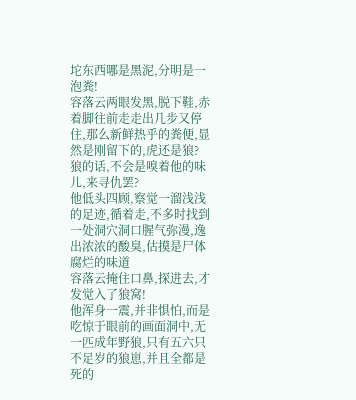坨东西哪是黑泥,分明是一泡粪!
容落云两眼发黑,脱下鞋,赤着脚往前走走出几步又停住,那么新鲜热乎的粪便,显然是刚留下的,虎还是狼?
狼的话,不会是嗅着他的味儿,来寻仇罢?
他低头四顾,察觉一溜浅浅的足迹,循着走,不多时找到一处洞穴洞口腥气弥漫,逸出浓浓的酸臭,估摸是尸体腐烂的味道
容落云掩住口鼻,探进去,才发觉入了狼窝!
他浑身一震,并非惧怕,而是吃惊于眼前的画面洞中,无一匹成年野狼,只有五六只不足岁的狼崽,并且全都是死的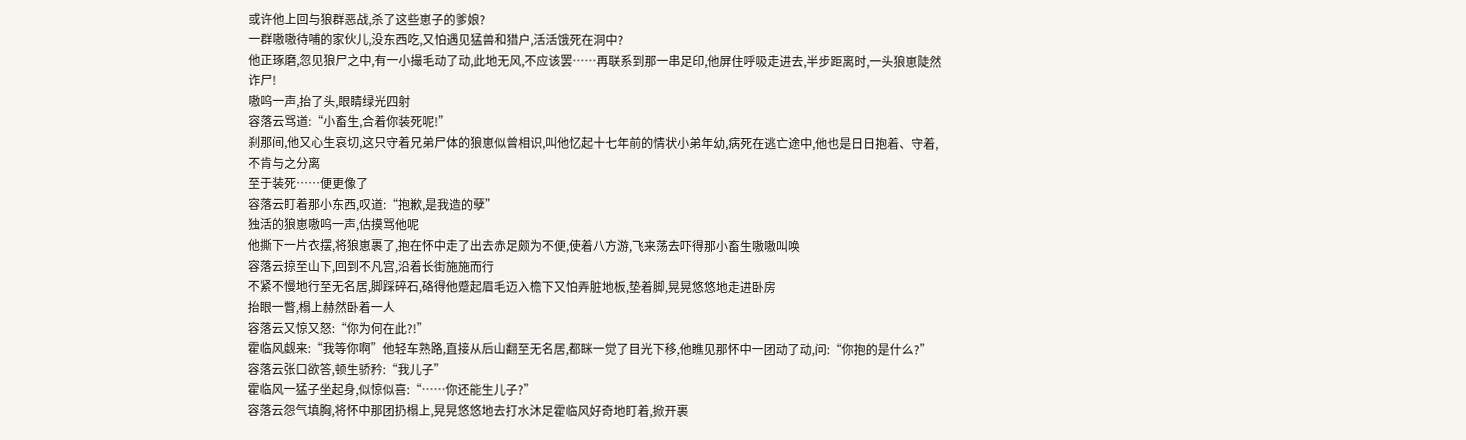或许他上回与狼群恶战,杀了这些崽子的爹娘?
一群嗷嗷待哺的家伙儿,没东西吃,又怕遇见猛兽和猎户,活活饿死在洞中?
他正琢磨,忽见狼尸之中,有一小撮毛动了动,此地无风,不应该罢……再联系到那一串足印,他屏住呼吸走进去,半步距离时,一头狼崽陡然诈尸!
嗷呜一声,抬了头,眼睛绿光四射
容落云骂道:“小畜生,合着你装死呢!”
刹那间,他又心生哀切,这只守着兄弟尸体的狼崽似曾相识,叫他忆起十七年前的情状小弟年幼,病死在逃亡途中,他也是日日抱着、守着,不肯与之分离
至于装死……便更像了
容落云盯着那小东西,叹道:“抱歉,是我造的孽”
独活的狼崽嗷呜一声,估摸骂他呢
他撕下一片衣摆,将狼崽裹了,抱在怀中走了出去赤足颇为不便,使着八方游,飞来荡去吓得那小畜生嗷嗷叫唤
容落云掠至山下,回到不凡宫,沿着长街施施而行
不紧不慢地行至无名居,脚踩碎石,硌得他蹙起眉毛迈入檐下又怕弄脏地板,垫着脚,晃晃悠悠地走进卧房
抬眼一瞥,榻上赫然卧着一人
容落云又惊又怒:“你为何在此?!”
霍临风觑来:“我等你啊”他轻车熟路,直接从后山翻至无名居,都眯一觉了目光下移,他瞧见那怀中一团动了动,问:“你抱的是什么?”
容落云张口欲答,顿生骄矜:“我儿子”
霍临风一猛子坐起身,似惊似喜:“……你还能生儿子?”
容落云怨气填胸,将怀中那团扔榻上,晃晃悠悠地去打水沐足霍临风好奇地盯着,掀开裹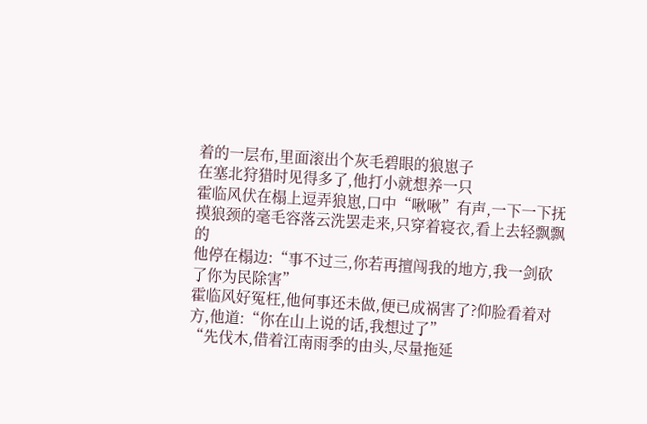着的一层布,里面滚出个灰毛碧眼的狼崽子
在塞北狩猎时见得多了,他打小就想养一只
霍临风伏在榻上逗弄狼崽,口中“啾啾”有声,一下一下抚摸狼颈的毫毛容落云洗罢走来,只穿着寝衣,看上去轻飘飘的
他停在榻边:“事不过三,你若再擅闯我的地方,我一剑砍了你为民除害”
霍临风好冤枉,他何事还未做,便已成祸害了?仰脸看着对方,他道:“你在山上说的话,我想过了”
“先伐木,借着江南雨季的由头,尽量拖延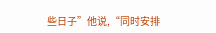些日子”他说,“同时安排